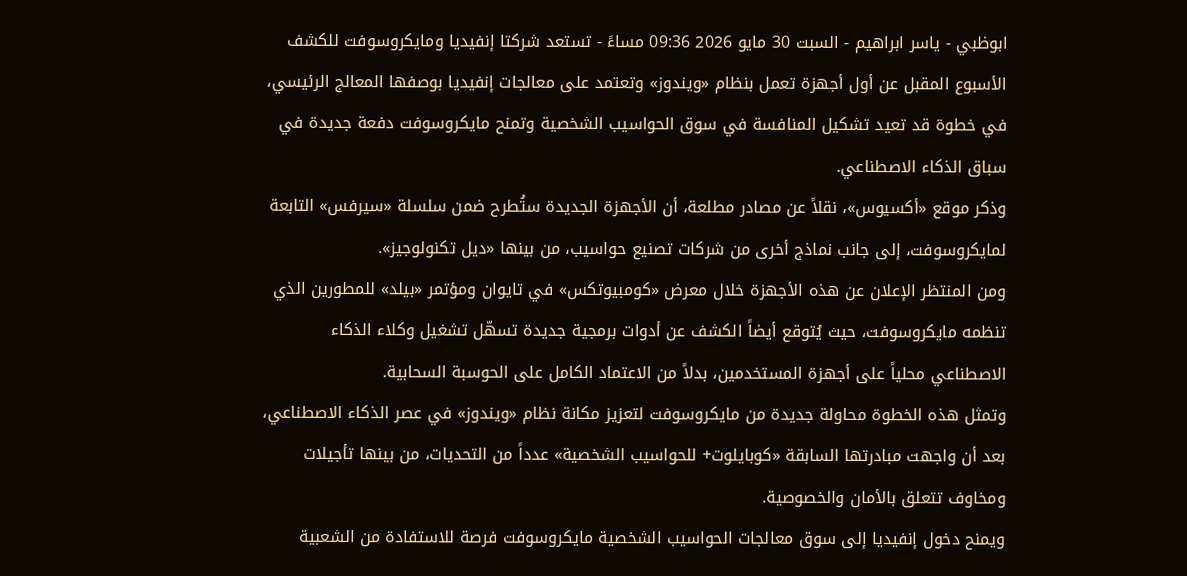ابوظبي - ياسر ابراهيم - السبت 30 مايو 2026 09:36 مساءً - تستعد شركتا إنفيديا ومايكروسوفت للكشف الأسبوع المقبل عن أول أجهزة تعمل بنظام «ويندوز» وتعتمد على معالجات إنفيديا بوصفها المعالج الرئيسي، في خطوة قد تعيد تشكيل المنافسة في سوق الحواسيب الشخصية وتمنح مايكروسوفت دفعة جديدة في سباق الذكاء الاصطناعي.
وذكر موقع «أكسيوس»، نقلاً عن مصادر مطلعة، أن الأجهزة الجديدة ستُطرح ضمن سلسلة «سيرفس» التابعة لمايكروسوفت، إلى جانب نماذج أخرى من شركات تصنيع حواسيب، من بينها «ديل تكنولوجيز».
ومن المنتظر الإعلان عن هذه الأجهزة خلال معرض «كومبيوتكس» في تايوان ومؤتمر «بيلد» للمطورين الذي تنظمه مايكروسوفت، حيث يُتوقع أيضاً الكشف عن أدوات برمجية جديدة تسهّل تشغيل وكلاء الذكاء الاصطناعي محلياً على أجهزة المستخدمين، بدلاً من الاعتماد الكامل على الحوسبة السحابية.
وتمثل هذه الخطوة محاولة جديدة من مايكروسوفت لتعزيز مكانة نظام «ويندوز» في عصر الذكاء الاصطناعي، بعد أن واجهت مبادرتها السابقة «كوبايلوت+ للحواسيب الشخصية» عدداً من التحديات، من بينها تأجيلات ومخاوف تتعلق بالأمان والخصوصية.
ويمنح دخول إنفيديا إلى سوق معالجات الحواسيب الشخصية مايكروسوفت فرصة للاستفادة من الشعبية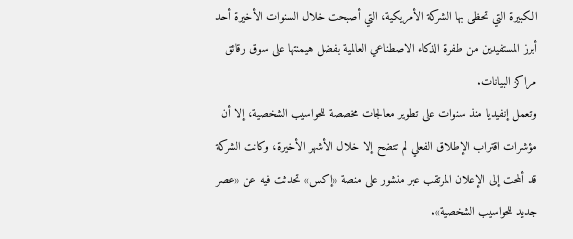الكبيرة التي تحظى بها الشركة الأمريكية، التي أصبحت خلال السنوات الأخيرة أحد أبرز المستفيدين من طفرة الذكاء الاصطناعي العالمية بفضل هيمنتها على سوق رقائق مراكز البيانات.
وتعمل إنفيديا منذ سنوات على تطوير معالجات مخصصة للحواسيب الشخصية، إلا أن مؤشرات اقتراب الإطلاق الفعلي لم تتضح إلا خلال الأشهر الأخيرة، وكانت الشركة قد ألمحت إلى الإعلان المرتقب عبر منشور على منصة «إكس» تحدثت فيه عن «عصر جديد للحواسيب الشخصية».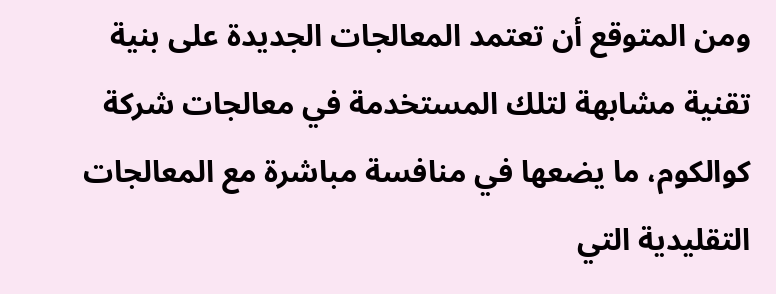ومن المتوقع أن تعتمد المعالجات الجديدة على بنية تقنية مشابهة لتلك المستخدمة في معالجات شركة كوالكوم، ما يضعها في منافسة مباشرة مع المعالجات التقليدية التي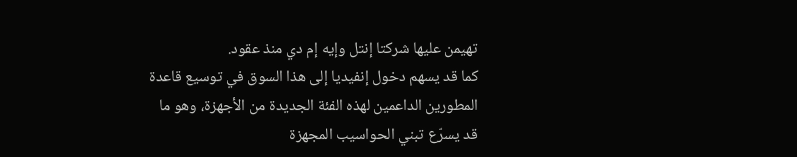تهيمن عليها شركتا إنتل وإيه إم دي منذ عقود.
كما قد يسهم دخول إنفيديا إلى هذا السوق في توسيع قاعدة المطورين الداعمين لهذه الفئة الجديدة من الأجهزة، وهو ما قد يسرّع تبني الحواسيب المجهزة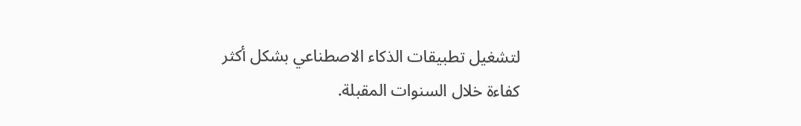لتشغيل تطبيقات الذكاء الاصطناعي بشكل أكثر كفاءة خلال السنوات المقبلة.